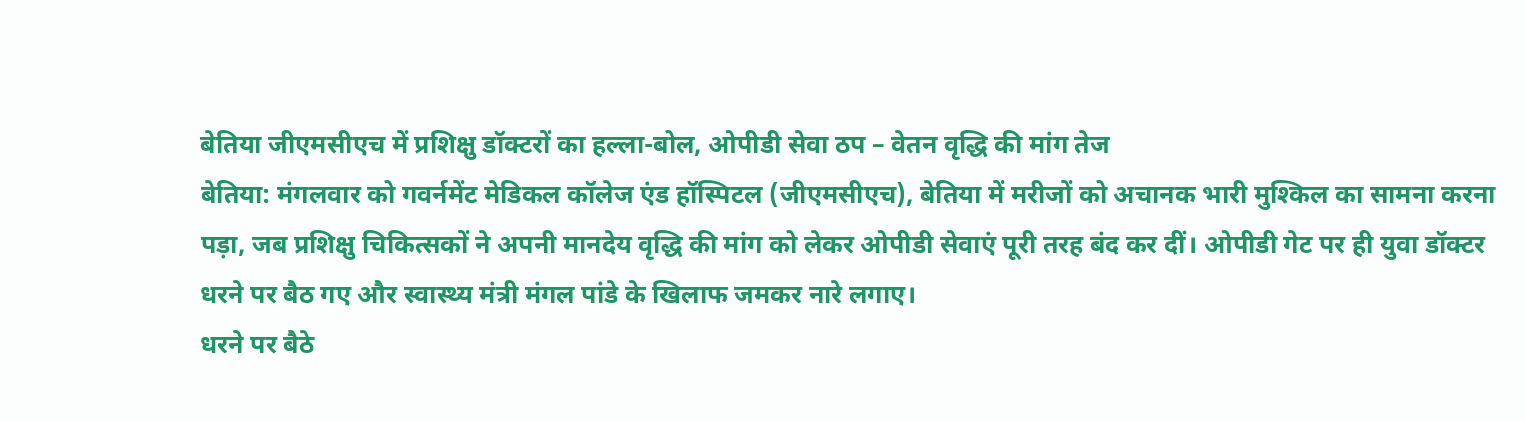बेतिया जीएमसीएच में प्रशिक्षु डॉक्टरों का हल्ला-बोल, ओपीडी सेवा ठप – वेतन वृद्धि की मांग तेज
बेतिया: मंगलवार को गवर्नमेंट मेडिकल कॉलेज एंड हॉस्पिटल (जीएमसीएच), बेतिया में मरीजों को अचानक भारी मुश्किल का सामना करना पड़ा, जब प्रशिक्षु चिकित्सकों ने अपनी मानदेय वृद्धि की मांग को लेकर ओपीडी सेवाएं पूरी तरह बंद कर दीं। ओपीडी गेट पर ही युवा डॉक्टर धरने पर बैठ गए और स्वास्थ्य मंत्री मंगल पांडे के खिलाफ जमकर नारे लगाए।
धरने पर बैठे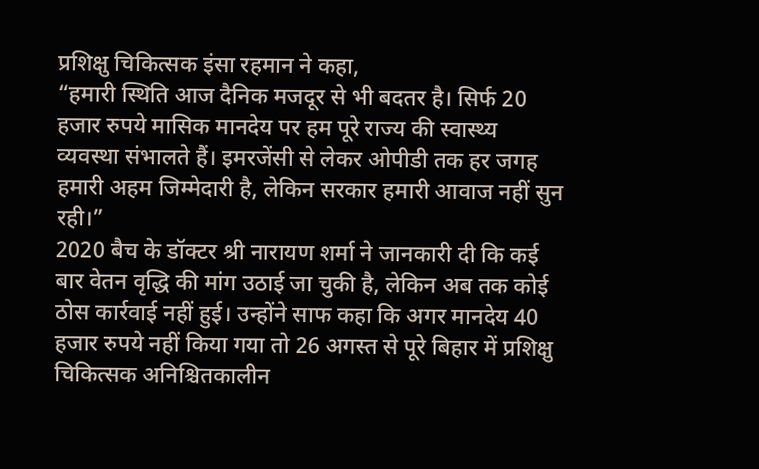प्रशिक्षु चिकित्सक इंसा रहमान ने कहा,
“हमारी स्थिति आज दैनिक मजदूर से भी बदतर है। सिर्फ 20 हजार रुपये मासिक मानदेय पर हम पूरे राज्य की स्वास्थ्य व्यवस्था संभालते हैं। इमरजेंसी से लेकर ओपीडी तक हर जगह हमारी अहम जिम्मेदारी है, लेकिन सरकार हमारी आवाज नहीं सुन रही।”
2020 बैच के डॉक्टर श्री नारायण शर्मा ने जानकारी दी कि कई बार वेतन वृद्धि की मांग उठाई जा चुकी है, लेकिन अब तक कोई ठोस कार्रवाई नहीं हुई। उन्होंने साफ कहा कि अगर मानदेय 40 हजार रुपये नहीं किया गया तो 26 अगस्त से पूरे बिहार में प्रशिक्षु चिकित्सक अनिश्चितकालीन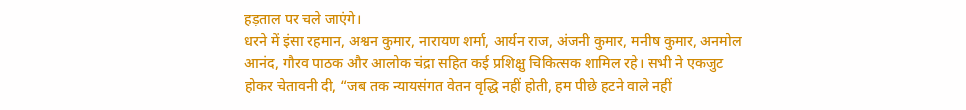हड़ताल पर चले जाएंगे।
धरने में इंसा रहमान, अश्वन कुमार, नारायण शर्मा, आर्यन राज, अंजनी कुमार, मनीष कुमार, अनमोल आनंद, गौरव पाठक और आलोक चंद्रा सहित कई प्रशिक्षु चिकित्सक शामिल रहे। सभी ने एकजुट होकर चेतावनी दी, “जब तक न्यायसंगत वेतन वृद्धि नहीं होती, हम पीछे हटने वाले नहीं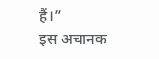हैं।”
इस अचानक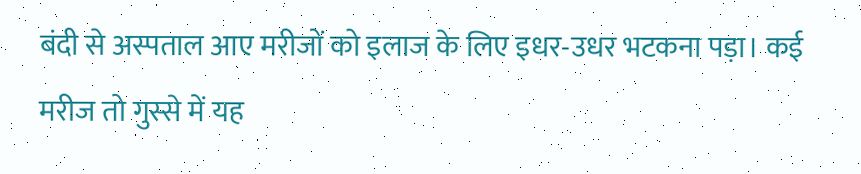बंदी से अस्पताल आए मरीजों को इलाज के लिए इधर-उधर भटकना पड़ा। कई मरीज तो गुस्से में यह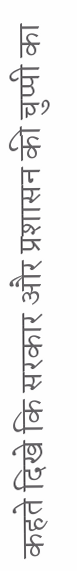कहते दिखे कि सरकार और प्रशासन की चुप्पी का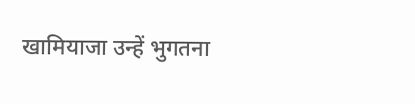खामियाजा उन्हें भुगतना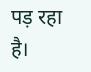पड़ रहा है।